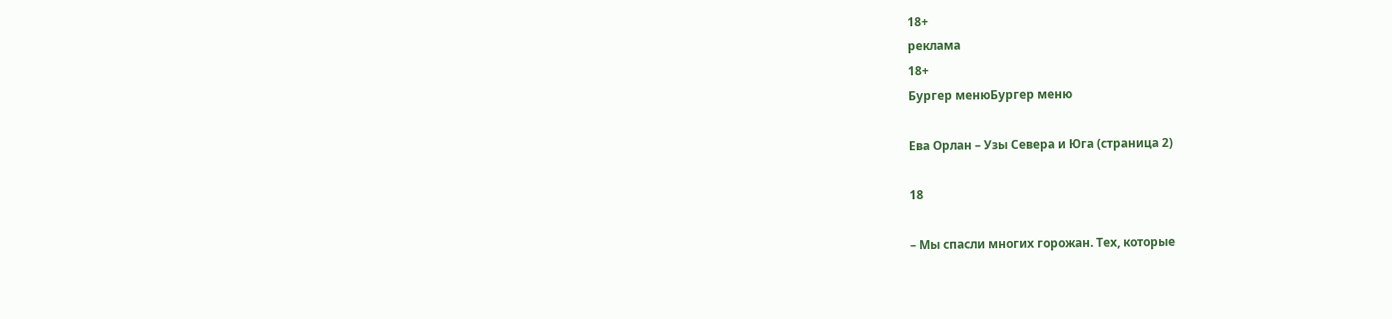18+
реклама
18+
Бургер менюБургер меню

Ева Орлан – Узы Севера и Юга (страница 2)

18

– Мы спасли многих горожан. Тех, которые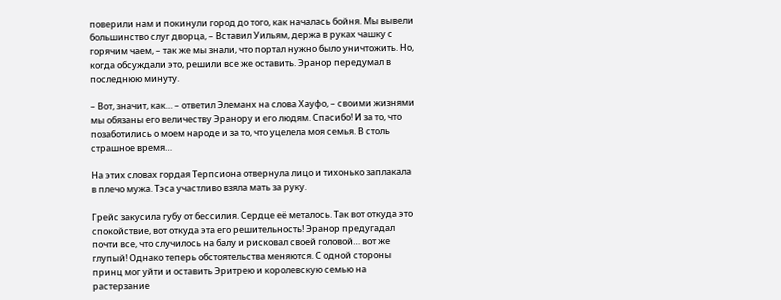поверили нам и покинули город до того, как началась бойня. Мы вывели большинство слуг дворца, – Вставил Уильям, держа в руках чашку с горячим чаем, – так же мы знали, что портал нужно было уничтожить. Но, когда обсуждали это, решили все же оставить. Эранор передумал в последнюю минуту.

– Вот, значит, как… – ответил Элеманх на слова Хауфо, – своими жизнями мы обязаны его величеству Эранору и его людям. Спасибо! И за то, что позаботились о моем народе и за то, что уцелела моя семья. В столь страшное время…

На этих словах гордая Терпсиона отвернула лицо и тихонько заплакала в плечо мужа. Тэса участливо взяла мать за руку.

Грейс закусила губу от бессилия. Сердце её металось. Так вот откуда это спокойствие, вот откуда эта его решительность! Эранор предугадал почти все, что случилось на балу и рисковал своей головой… вот же глупый! Однако теперь обстоятельства меняются. С одной стороны принц мог уйти и оставить Эритрею и королевскую семью на растерзание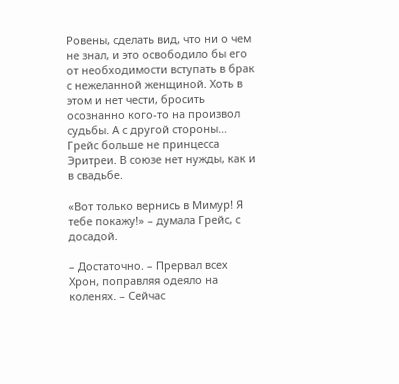Ровены, сделать вид, что ни о чем не знал, и это освободило бы его от необходимости вступать в брак с нежеланной женщиной. Хоть в этом и нет чести, бросить осознанно кого-то на произвол судьбы. А с другой стороны… Грейс больше не принцесса Эритреи. В союзе нет нужды, как и в свадьбе.

«Вот только вернись в Мимур! Я тебе покажу!» – думала Грейс, с досадой.

– Достаточно. – Прервал всех Хрон, поправляя одеяло на коленях. – Сейчас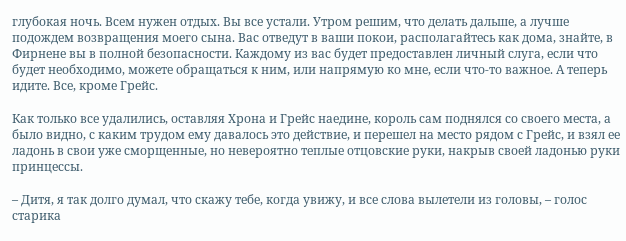глубокая ночь. Всем нужен отдых. Вы все устали. Утром решим, что делать дальше, а лучше подождем возвращения моего сына. Вас отведут в ваши покои, располагайтесь как дома, знайте, в Фирнене вы в полной безопасности. Каждому из вас будет предоставлен личный слуга, если что будет необходимо, можете обращаться к ним, или напрямую ко мне, если что-то важное. А теперь идите. Все, кроме Грейс.

Как только все удалились, оставляя Хрона и Грейс наедине, король сам поднялся со своего места, а было видно, с каким трудом ему давалось это действие, и перешел на место рядом с Грейс, и взял ее ладонь в свои уже сморщенные, но невероятно теплые отцовские руки, накрыв своей ладонью руки принцессы.

– Дитя, я так долго думал, что скажу тебе, когда увижу, и все слова вылетели из головы, – голос старика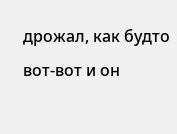дрожал, как будто вот-вот и он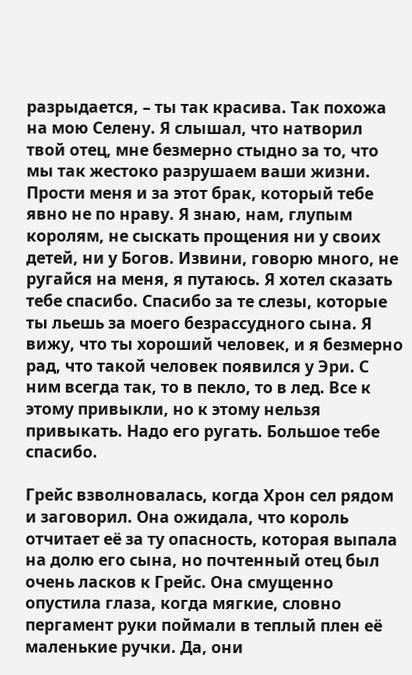разрыдается, – ты так красива. Так похожа на мою Селену. Я слышал, что натворил твой отец, мне безмерно стыдно за то, что мы так жестоко разрушаем ваши жизни. Прости меня и за этот брак, который тебе явно не по нраву. Я знаю, нам, глупым королям, не сыскать прощения ни у своих детей, ни у Богов. Извини, говорю много, не ругайся на меня, я путаюсь. Я хотел сказать тебе спасибо. Спасибо за те слезы, которые ты льешь за моего безрассудного сына. Я вижу, что ты хороший человек, и я безмерно рад, что такой человек появился у Эри. С ним всегда так, то в пекло, то в лед. Все к этому привыкли, но к этому нельзя привыкать. Надо его ругать. Большое тебе спасибо.

Грейс взволновалась, когда Хрон сел рядом и заговорил. Она ожидала, что король отчитает её за ту опасность, которая выпала на долю его сына, но почтенный отец был очень ласков к Грейс. Она смущенно опустила глаза, когда мягкие, словно пергамент руки поймали в теплый плен её маленькие ручки. Да, они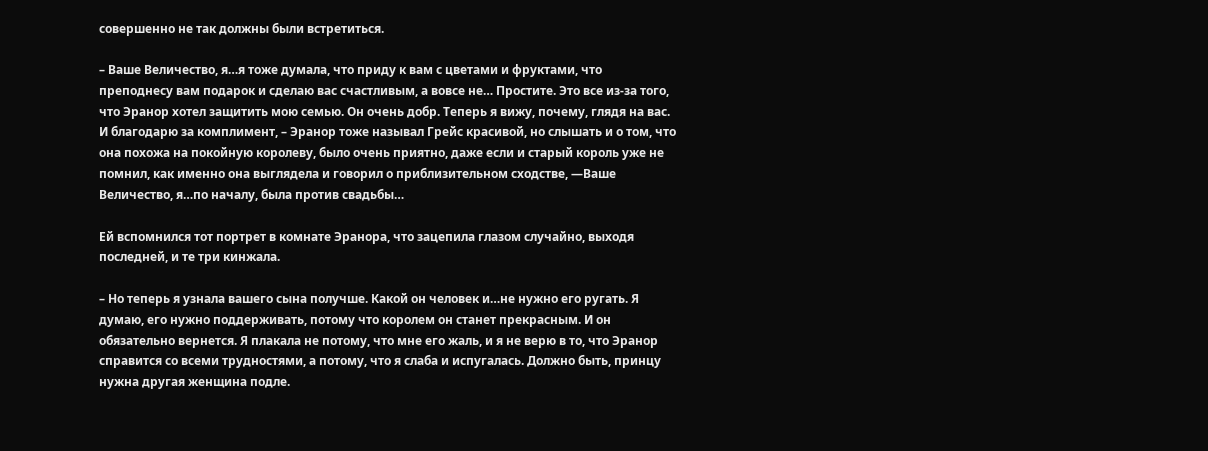совершенно не так должны были встретиться.

– Ваше Величество, я…я тоже думала, что приду к вам с цветами и фруктами, что преподнесу вам подарок и сделаю вас счастливым, а вовсе не… Простите. Это все из-за того, что Эранор хотел защитить мою семью. Он очень добр. Теперь я вижу, почему, глядя на вас. И благодарю за комплимент, – Эранор тоже называл Грейс красивой, но слышать и о том, что она похожа на покойную королеву, было очень приятно, даже если и старый король уже не помнил, как именно она выглядела и говорил о приблизительном сходстве, —Ваше Величество, я…по началу, была против свадьбы…

Ей вспомнился тот портрет в комнате Эранора, что зацепила глазом случайно, выходя последней, и те три кинжала.

– Но теперь я узнала вашего сына получше. Какой он человек и…не нужно его ругать. Я думаю, его нужно поддерживать, потому что королем он станет прекрасным. И он обязательно вернется. Я плакала не потому, что мне его жаль, и я не верю в то, что Эранор справится со всеми трудностями, а потому, что я слаба и испугалась. Должно быть, принцу нужна другая женщина подле.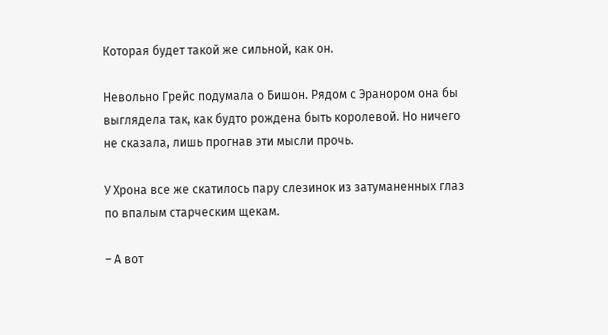Которая будет такой же сильной, как он.

Невольно Грейс подумала о Бишон. Рядом с Эранором она бы выглядела так, как будто рождена быть королевой. Но ничего не сказала, лишь прогнав эти мысли прочь.

У Хрона все же скатилось пару слезинок из затуманенных глаз по впалым старческим щекам.

– А вот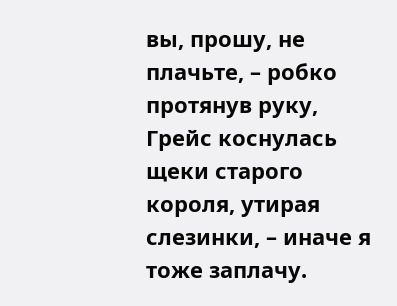вы, прошу, не плачьте, – робко протянув руку, Грейс коснулась щеки старого короля, утирая слезинки, – иначе я тоже заплачу.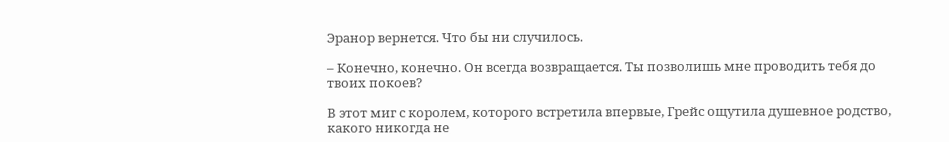Эранор вернется. Что бы ни случилось.

– Конечно, конечно. Он всегда возвращается. Ты позволишь мне проводить тебя до твоих покоев?

В этот миг с королем, которого встретила впервые, Грейс ощутила душевное родство, какого никогда не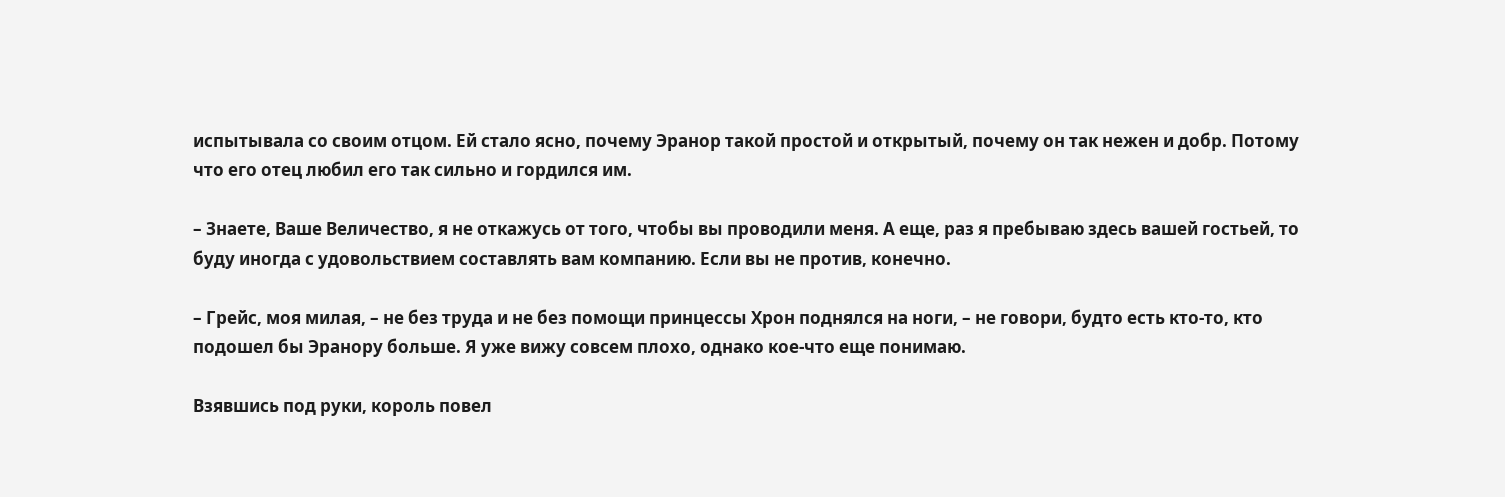испытывала со своим отцом. Ей стало ясно, почему Эранор такой простой и открытый, почему он так нежен и добр. Потому что его отец любил его так сильно и гордился им.

– Знаете, Ваше Величество, я не откажусь от того, чтобы вы проводили меня. А еще, раз я пребываю здесь вашей гостьей, то буду иногда с удовольствием составлять вам компанию. Если вы не против, конечно.

– Грейс, моя милая, – не без труда и не без помощи принцессы Хрон поднялся на ноги, – не говори, будто есть кто-то, кто подошел бы Эранору больше. Я уже вижу совсем плохо, однако кое-что еще понимаю.

Взявшись под руки, король повел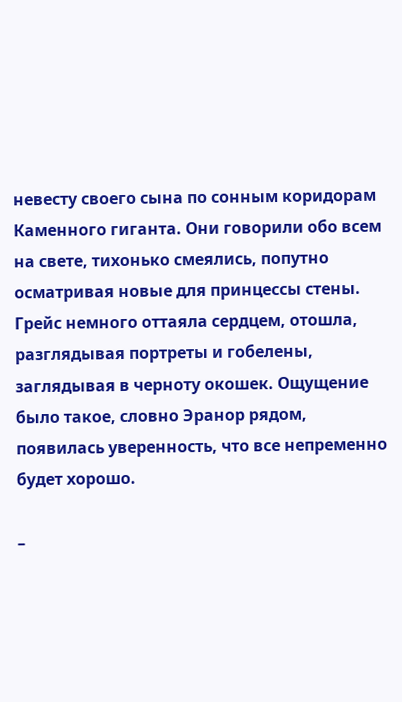невесту своего сына по сонным коридорам Каменного гиганта. Они говорили обо всем на свете, тихонько смеялись, попутно осматривая новые для принцессы стены. Грейс немного оттаяла сердцем, отошла, разглядывая портреты и гобелены, заглядывая в черноту окошек. Ощущение было такое, словно Эранор рядом, появилась уверенность, что все непременно будет хорошо.

–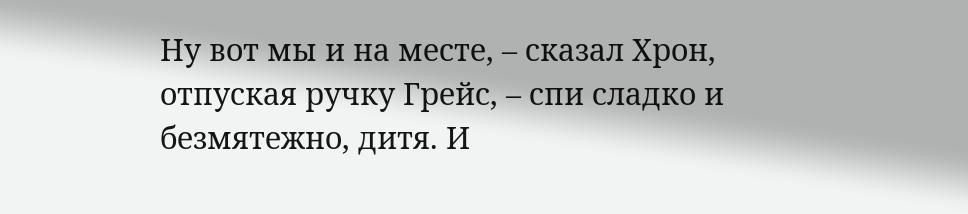Ну вот мы и на месте, – сказал Хрон, отпуская ручку Грейс, – спи сладко и безмятежно, дитя. И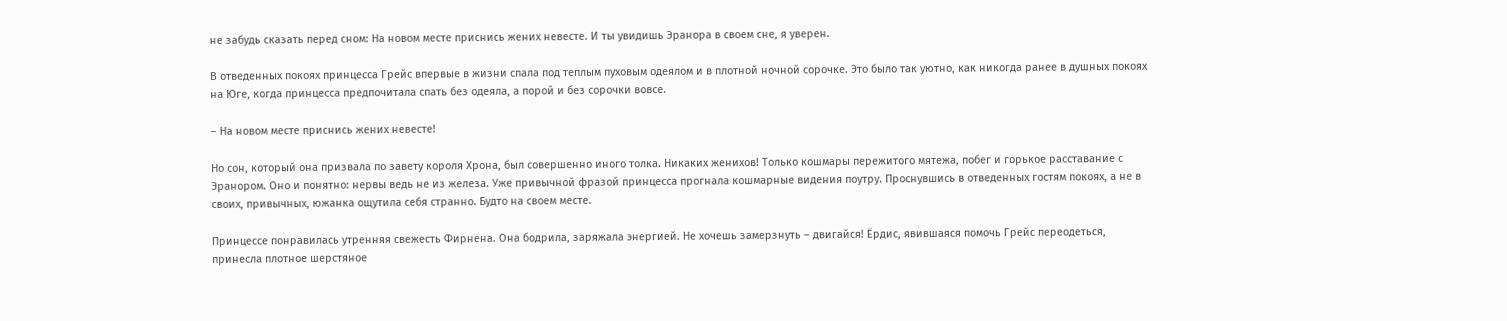не забудь сказать перед сном: На новом месте приснись жених невесте. И ты увидишь Эранора в своем сне, я уверен.

В отведенных покоях принцесса Грейс впервые в жизни спала под теплым пуховым одеялом и в плотной ночной сорочке. Это было так уютно, как никогда ранее в душных покоях на Юге, когда принцесса предпочитала спать без одеяла, а порой и без сорочки вовсе.

– На новом месте приснись жених невесте!

Но сон, который она призвала по завету короля Хрона, был совершенно иного толка. Никаких женихов! Только кошмары пережитого мятежа, побег и горькое расставание с Эранором. Оно и понятно: нервы ведь не из железа. Уже привычной фразой принцесса прогнала кошмарные видения поутру. Проснувшись в отведенных гостям покоях, а не в своих, привычных, южанка ощутила себя странно. Будто на своем месте.

Принцессе понравилась утренняя свежесть Фирнена. Она бодрила, заряжала энергией. Не хочешь замерзнуть – двигайся! Ёрдис, явившаяся помочь Грейс переодеться, принесла плотное шерстяное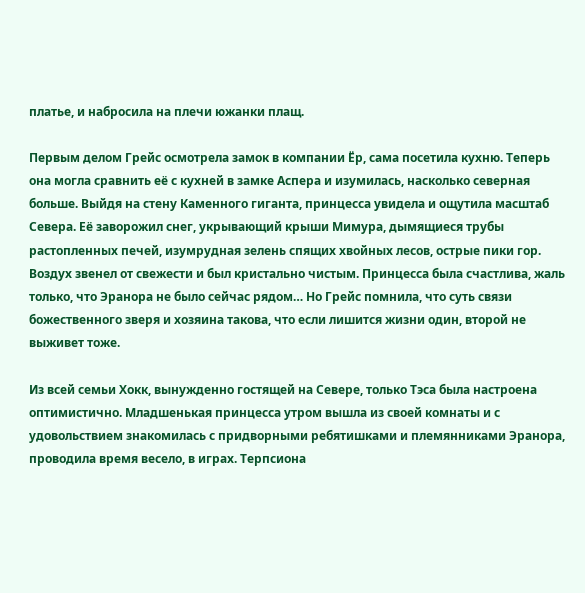платье, и набросила на плечи южанки плащ.

Первым делом Грейс осмотрела замок в компании Ёр, сама посетила кухню. Теперь она могла сравнить её с кухней в замке Аспера и изумилась, насколько северная больше. Выйдя на стену Каменного гиганта, принцесса увидела и ощутила масштаб Севера. Её заворожил снег, укрывающий крыши Мимура, дымящиеся трубы растопленных печей, изумрудная зелень спящих хвойных лесов, острые пики гор. Воздух звенел от свежести и был кристально чистым. Принцесса была счастлива, жаль только, что Эранора не было сейчас рядом… Но Грейс помнила, что суть связи божественного зверя и хозяина такова, что если лишится жизни один, второй не выживет тоже.

Из всей семьи Хокк, вынужденно гостящей на Севере, только Тэса была настроена оптимистично. Младшенькая принцесса утром вышла из своей комнаты и с удовольствием знакомилась с придворными ребятишками и племянниками Эранора, проводила время весело, в играх. Терпсиона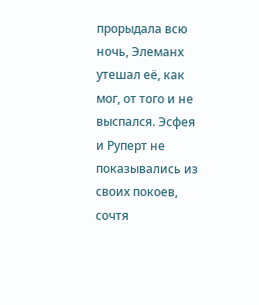прорыдала всю ночь, Элеманх утешал её, как мог, от того и не выспался. Эсфея и Руперт не показывались из своих покоев, сочтя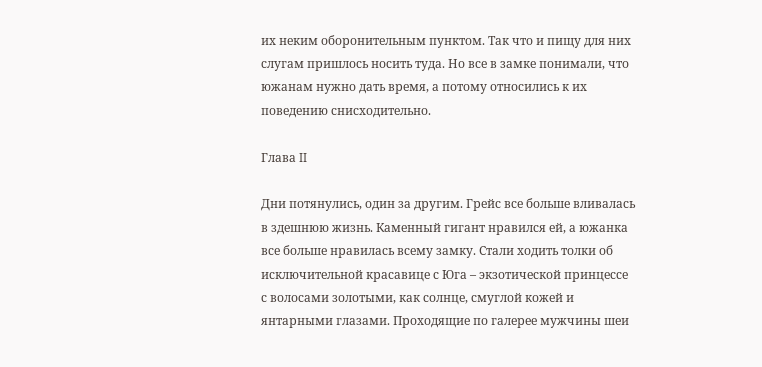их неким оборонительным пунктом. Так что и пищу для них слугам пришлось носить туда. Но все в замке понимали, что южанам нужно дать время, а потому относились к их поведению снисходительно.

Глава II

Дни потянулись, один за другим. Грейс все больше вливалась в здешнюю жизнь. Каменный гигант нравился ей, а южанка все больше нравилась всему замку. Стали ходить толки об исключительной красавице с Юга – экзотической принцессе с волосами золотыми, как солнце, смуглой кожей и янтарными глазами. Проходящие по галерее мужчины шеи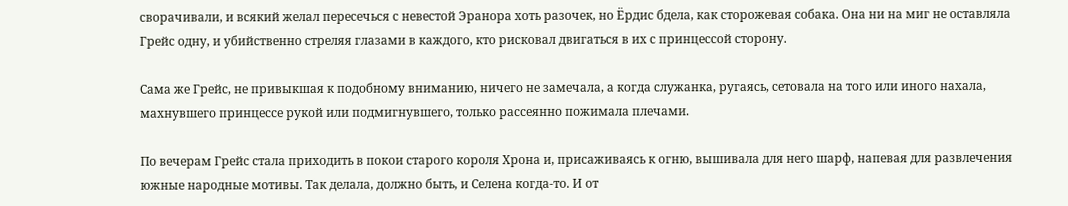сворачивали, и всякий желал пересечься с невестой Эранора хоть разочек, но Ёрдис бдела, как сторожевая собака. Она ни на миг не оставляла Грейс одну, и убийственно стреляя глазами в каждого, кто рисковал двигаться в их с принцессой сторону.

Сама же Грейс, не привыкшая к подобному вниманию, ничего не замечала, а когда служанка, ругаясь, сетовала на того или иного нахала, махнувшего принцессе рукой или подмигнувшего, только рассеянно пожимала плечами.

По вечерам Грейс стала приходить в покои старого короля Хрона и, присаживаясь к огню, вышивала для него шарф, напевая для развлечения южные народные мотивы. Так делала, должно быть, и Селена когда-то. И от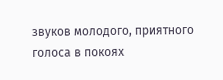звуков молодого, приятного голоса в покоях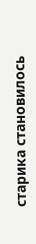старика становилось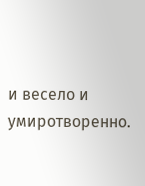и весело и умиротворенно.